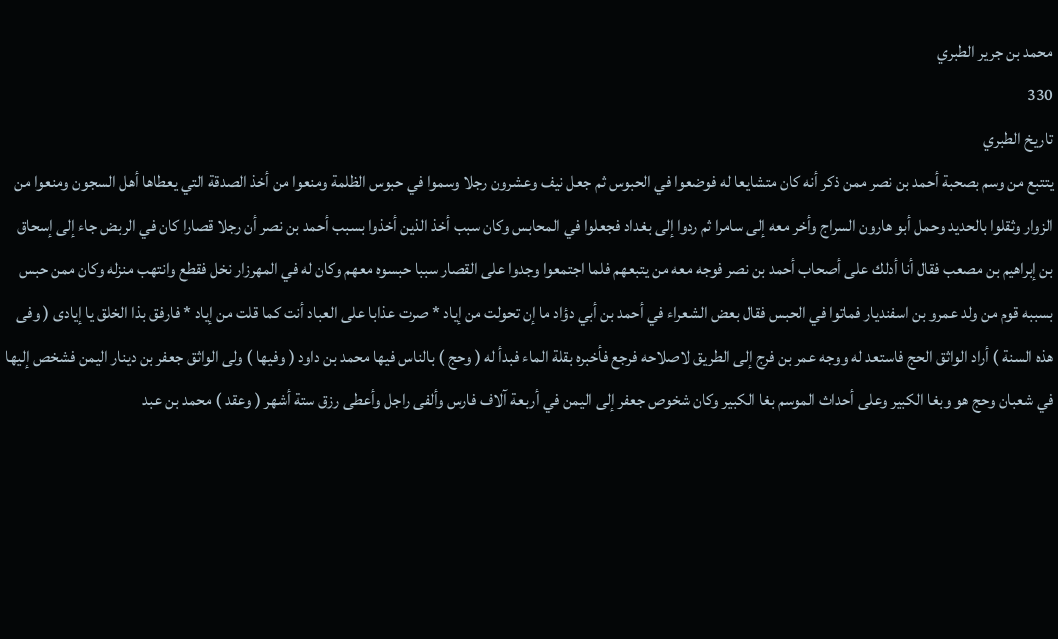محمد بن جرير الطبري
330
تاريخ الطبري
يتتبع من وسم بصحبة أحمد بن نصر ممن ذكر أنه كان متشايعا له فوضعوا في الحبوس ثم جعل نيف وعشرون رجلا وسموا في حبوس الظلمة ومنعوا من أخذ الصدقة التي يعطاها أهل السجون ومنعوا من الزوار وثقلوا بالحديد وحمل أبو هارون السراج وأخر معه إلى سامرا ثم ردوا إلى بغداد فجعلوا في المحابس وكان سبب أخذ الذين أخذوا بسبب أحمد بن نصر أن رجلا قصارا كان في الربض جاء إلى إسحاق بن إبراهيم بن مصعب فقال أنا أدلك على أصحاب أحمد بن نصر فوجه معه من يتبعهم فلما اجتمعوا وجدوا على القصار سببا حبسوه معهم وكان له في المهرزار نخل فقطع وانتهب منزله وكان ممن حبس بسببه قوم من ولد عمرو بن اسفنديار فماتوا في الحبس فقال بعض الشعراء في أحمد بن أبي دؤاد ما إن تحولت من إياد * صرت عذابا على العباد أنت كما قلت من إياد * فارفق بذا الخلق يا إيادى ( وفى هذه السنة ) أراد الواثق الحج فاستعد له ووجه عمر بن فرج إلى الطريق لاصلاحه فرجع فأخبره بقلة الماء فبدأ له ( وحج ) بالناس فيها محمد بن داود ( وفيها ) ولى الواثق جعفر بن دينار اليمن فشخص إليها في شعبان وحج هو وبغا الكبير وعلى أحداث الموسم بغا الكبير وكان شخوص جعفر إلى اليمن في أربعة آلاف فارس وألفى راجل وأعطى رزق ستة أشهر ( وعقد ) محمد بن عبد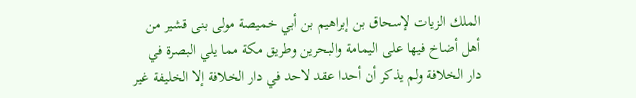الملك الزيات لإسحاق بن إبراهيم بن أبي خميصة مولى بنى قشير من أهل أضاخ فيها على اليمامة والبحرين وطريق مكة مما يلي البصرة في دار الخلافة ولم يذكر أن أحدا عقد لاحد في دار الخلافة إلا الخليفة غير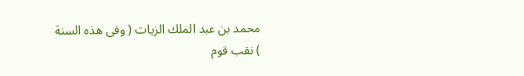محمد بن عبد الملك الزيات ( وفى هذه السنة ) نقب قوم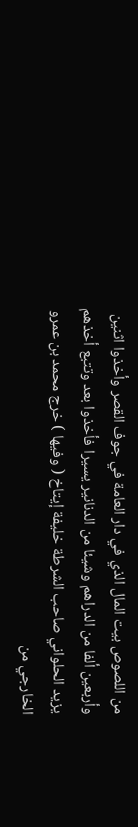من اللصوص بيت المال الذي في دار العامة في جوف القصر وأخذوا اثنين وأربعين ألفا من الدراهم وشيئا من الدنانير يسيرا فأخذوا بعد وتتبع أخذهم يزيد الحلواني صاحب الشرطة خليفة إيتاخ ( وفيها ) خرج محمد بن عمرو الخارجي من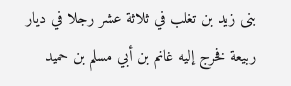بنى زيد بن تغلب في ثلاثة عشر رجلا في ديار ربيعة فخرج إليه غانم بن أبي مسلم بن حميد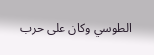الطوسي وكان على حرب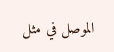الموصل في مثل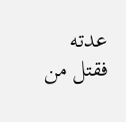عدته فقتل من